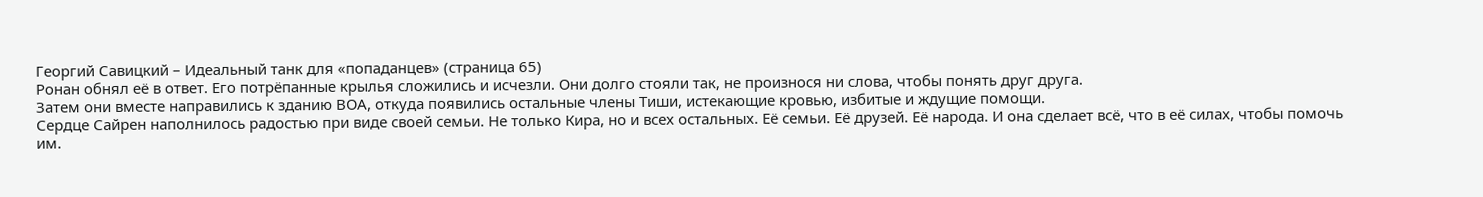Георгий Савицкий – Идеальный танк для «попаданцев» (страница 65)
Ронан обнял её в ответ. Его потрёпанные крылья сложились и исчезли. Они долго стояли так, не произнося ни слова, чтобы понять друг друга.
Затем они вместе направились к зданию ВОА, откуда появились остальные члены Тиши, истекающие кровью, избитые и ждущие помощи.
Сердце Сайрен наполнилось радостью при виде своей семьи. Не только Кира, но и всех остальных. Её семьи. Её друзей. Её народа. И она сделает всё, что в её силах, чтобы помочь им.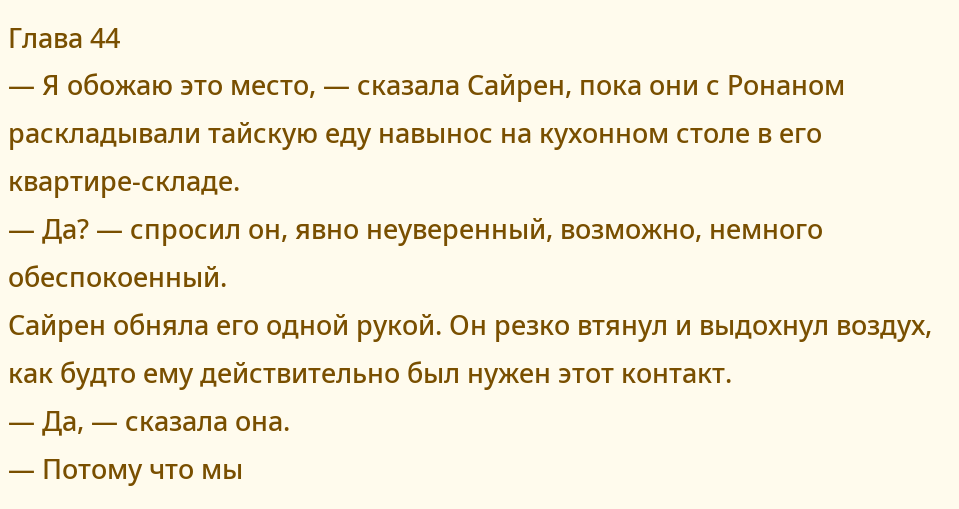Глава 44
— Я обожаю это место, — сказала Сайрен, пока они с Ронаном раскладывали тайскую еду навынос на кухонном столе в его квартире-складе.
— Да? — спросил он, явно неуверенный, возможно, немного обеспокоенный.
Сайрен обняла его одной рукой. Он резко втянул и выдохнул воздух, как будто ему действительно был нужен этот контакт.
— Да, — сказала она.
— Потому что мы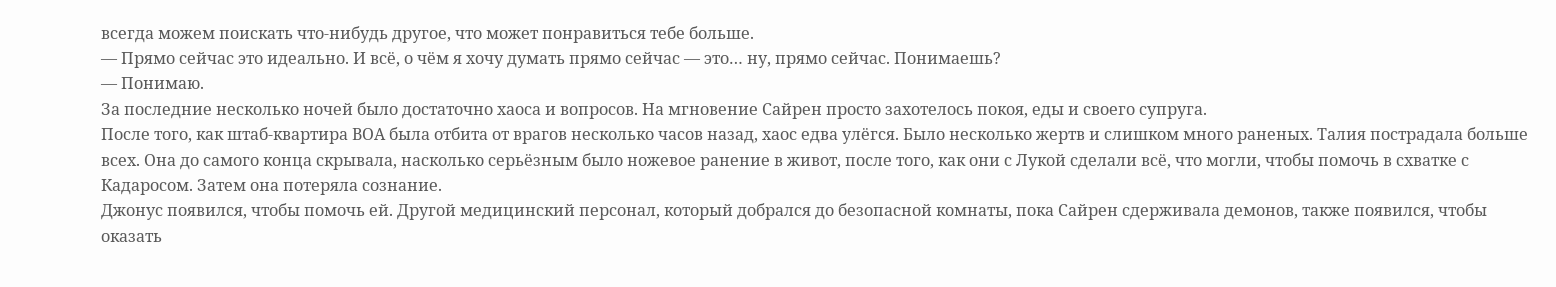всегда можем поискать что-нибудь другое, что может понравиться тебе больше.
— Прямо сейчас это идеально. И всё, о чём я хочу думать прямо сейчас — это… ну, прямо сейчас. Понимаешь?
— Понимаю.
За последние несколько ночей было достаточно хаоса и вопросов. На мгновение Сайрен просто захотелось покоя, еды и своего супруга.
После того, как штаб-квартира ВОА была отбита от врагов несколько часов назад, хаос едва улёгся. Было несколько жертв и слишком много раненых. Талия пострадала больше всех. Она до самого конца скрывала, насколько серьёзным было ножевое ранение в живот, после того, как они с Лукой сделали всё, что могли, чтобы помочь в схватке с Кадаросом. Затем она потеряла сознание.
Джонус появился, чтобы помочь ей. Другой медицинский персонал, который добрался до безопасной комнаты, пока Сайрен сдерживала демонов, также появился, чтобы оказать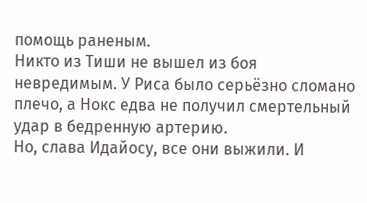помощь раненым.
Никто из Тиши не вышел из боя невредимым. У Риса было серьёзно сломано плечо, а Нокс едва не получил смертельный удар в бедренную артерию.
Но, слава Идайосу, все они выжили. И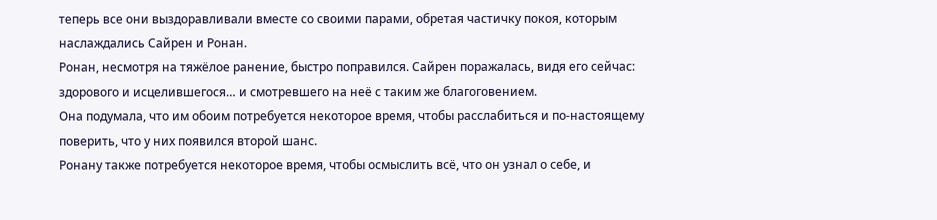теперь все они выздоравливали вместе со своими парами, обретая частичку покоя, которым наслаждались Сайрен и Ронан.
Ронан, несмотря на тяжёлое ранение, быстро поправился. Сайрен поражалась, видя его сейчас: здорового и исцелившегося… и смотревшего на неё с таким же благоговением.
Она подумала, что им обоим потребуется некоторое время, чтобы расслабиться и по-настоящему поверить, что у них появился второй шанс.
Ронану также потребуется некоторое время, чтобы осмыслить всё, что он узнал о себе, и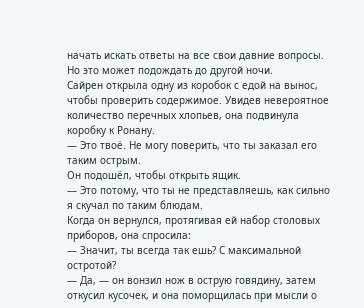начать искать ответы на все свои давние вопросы. Но это может подождать до другой ночи.
Сайрен открыла одну из коробок с едой на вынос, чтобы проверить содержимое. Увидев невероятное количество перечных хлопьев, она подвинула коробку к Ронану.
— Это твоё. Не могу поверить, что ты заказал его таким острым.
Он подошёл, чтобы открыть ящик.
— Это потому, что ты не представляешь, как сильно я скучал по таким блюдам.
Когда он вернулся, протягивая ей набор столовых приборов, она спросила:
— Значит, ты всегда так ешь? С максимальной остротой?
— Да, — он вонзил нож в острую говядину, затем откусил кусочек, и она поморщилась при мысли о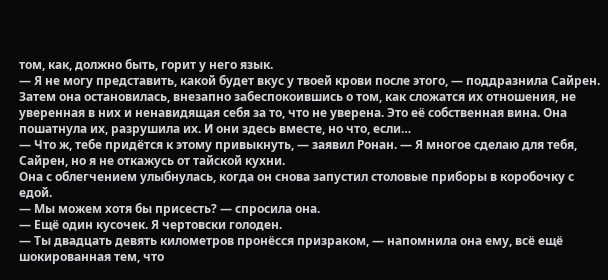том, как, должно быть, горит у него язык.
— Я не могу представить, какой будет вкус у твоей крови после этого, — поддразнила Сайрен. Затем она остановилась, внезапно забеспокоившись о том, как сложатся их отношения, не уверенная в них и ненавидящая себя за то, что не уверена. Это её собственная вина. Она пошатнула их, разрушила их. И они здесь вместе, но что, если…
— Что ж, тебе придётся к этому привыкнуть, — заявил Ронан. — Я многое сделаю для тебя, Сайрен, но я не откажусь от тайской кухни.
Она с облегчением улыбнулась, когда он снова запустил столовые приборы в коробочку с едой.
— Мы можем хотя бы присесть? — спросила она.
— Ещё один кусочек. Я чертовски голоден.
— Ты двадцать девять километров пронёсся призраком, — напомнила она ему, всё ещё шокированная тем, что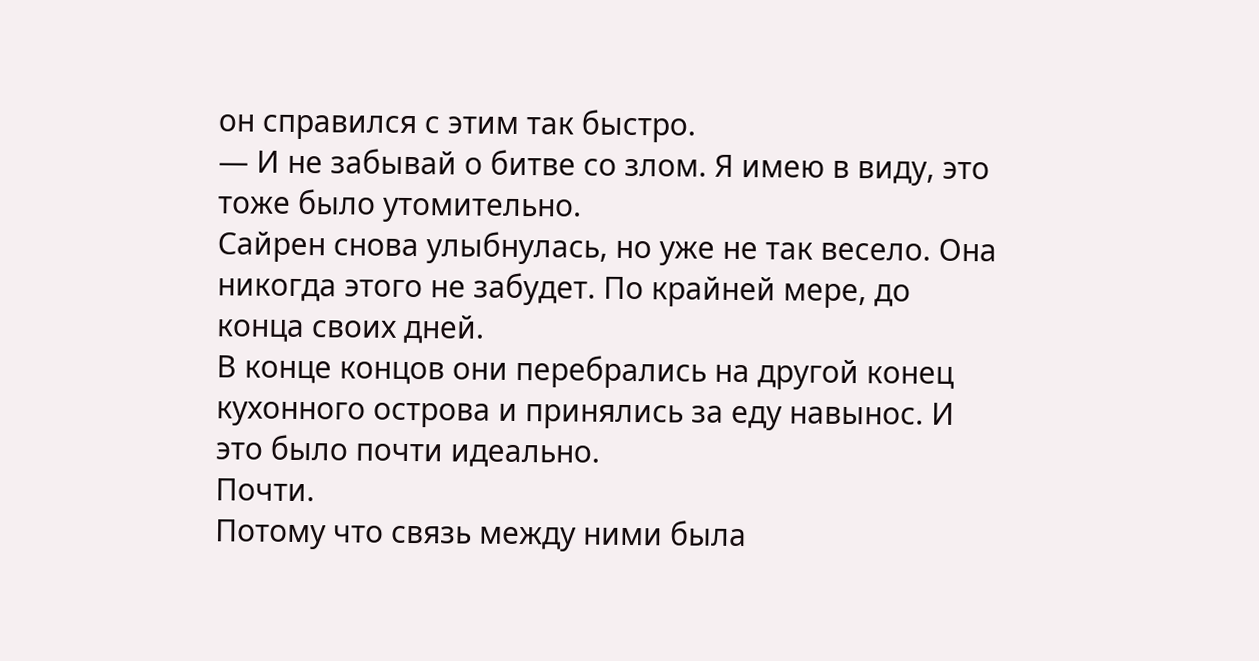он справился с этим так быстро.
— И не забывай о битве со злом. Я имею в виду, это тоже было утомительно.
Сайрен снова улыбнулась, но уже не так весело. Она никогда этого не забудет. По крайней мере, до конца своих дней.
В конце концов они перебрались на другой конец кухонного острова и принялись за еду навынос. И это было почти идеально.
Почти.
Потому что связь между ними была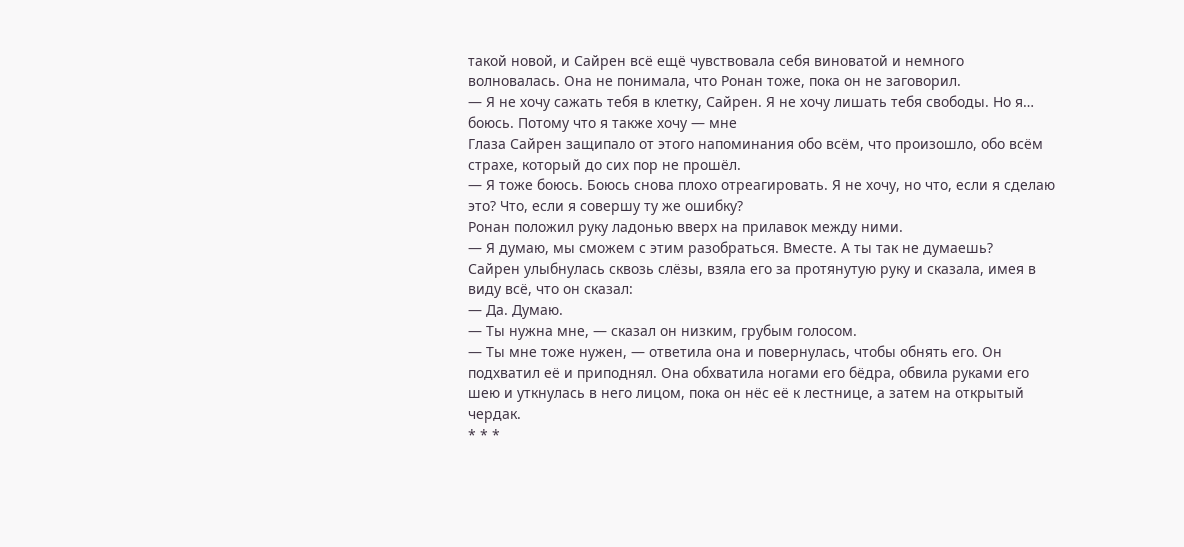такой новой, и Сайрен всё ещё чувствовала себя виноватой и немного волновалась. Она не понимала, что Ронан тоже, пока он не заговорил.
— Я не хочу сажать тебя в клетку, Сайрен. Я не хочу лишать тебя свободы. Но я… боюсь. Потому что я также хочу — мне
Глаза Сайрен защипало от этого напоминания обо всём, что произошло, обо всём страхе, который до сих пор не прошёл.
— Я тоже боюсь. Боюсь снова плохо отреагировать. Я не хочу, но что, если я сделаю это? Что, если я совершу ту же ошибку?
Ронан положил руку ладонью вверх на прилавок между ними.
— Я думаю, мы сможем с этим разобраться. Вместе. А ты так не думаешь?
Сайрен улыбнулась сквозь слёзы, взяла его за протянутую руку и сказала, имея в виду всё, что он сказал:
— Да. Думаю.
— Ты нужна мне, — сказал он низким, грубым голосом.
— Ты мне тоже нужен, — ответила она и повернулась, чтобы обнять его. Он подхватил её и приподнял. Она обхватила ногами его бёдра, обвила руками его шею и уткнулась в него лицом, пока он нёс её к лестнице, а затем на открытый чердак.
* * *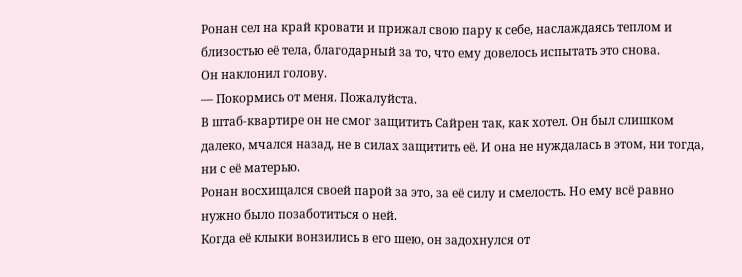Ронан сел на край кровати и прижал свою пару к себе, наслаждаясь теплом и близостью её тела, благодарный за то, что ему довелось испытать это снова.
Он наклонил голову.
— Покормись от меня. Пожалуйста.
В штаб-квартире он не смог защитить Сайрен так, как хотел. Он был слишком далеко, мчался назад, не в силах защитить её. И она не нуждалась в этом, ни тогда, ни с её матерью.
Ронан восхищался своей парой за это, за её силу и смелость. Но ему всё равно нужно было позаботиться о ней.
Когда её клыки вонзились в его шею, он задохнулся от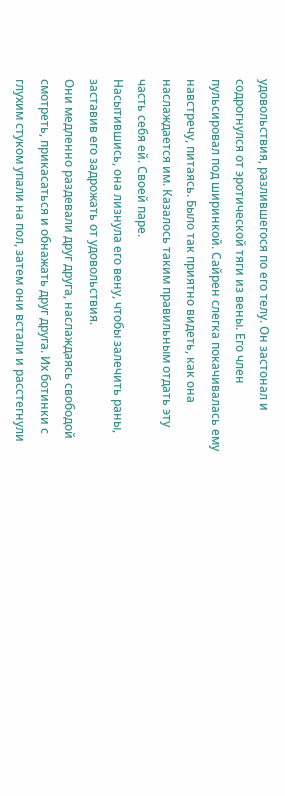удовольствия, разлившегося по его телу. Он застонал и содрогнулся от эротической тяги из вены. Его член пульсировал под ширинкой. Сайрен слегка покачивалась ему навстречу, питаясь. Было так приятно видеть, как она наслаждается им. Казалось таким правильным отдать эту часть себя ей. Своей паре.
Насытившись, она лизнула его вену, чтобы залечить раны, заставив его задрожать от удовольствия.
Они медленно раздевали друг друга, наслаждаясь свободой смотреть, прикасаться и обнажать друг друга. Их ботинки с глухим стуком упали на пол, затем они встали и расстегнули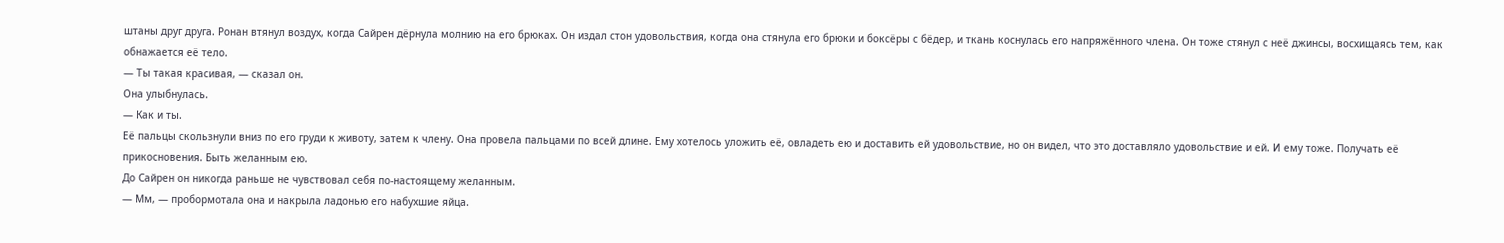штаны друг друга. Ронан втянул воздух, когда Сайрен дёрнула молнию на его брюках. Он издал стон удовольствия, когда она стянула его брюки и боксёры с бёдер, и ткань коснулась его напряжённого члена. Он тоже стянул с неё джинсы, восхищаясь тем, как обнажается её тело.
— Ты такая красивая, — сказал он.
Она улыбнулась.
— Как и ты.
Её пальцы скользнули вниз по его груди к животу, затем к члену. Она провела пальцами по всей длине. Ему хотелось уложить её, овладеть ею и доставить ей удовольствие, но он видел, что это доставляло удовольствие и ей. И ему тоже. Получать её прикосновения. Быть желанным ею.
До Сайрен он никогда раньше не чувствовал себя по-настоящему желанным.
— Мм, — пробормотала она и накрыла ладонью его набухшие яйца.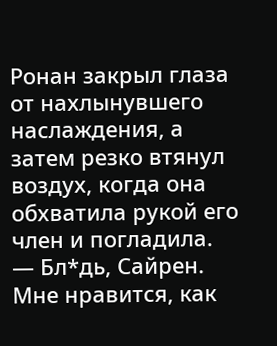Ронан закрыл глаза от нахлынувшего наслаждения, а затем резко втянул воздух, когда она обхватила рукой его член и погладила.
— Бл*дь, Сайрен. Мне нравится, как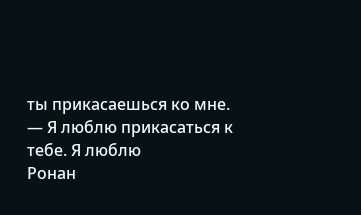ты прикасаешься ко мне.
— Я люблю прикасаться к тебе. Я люблю
Ронан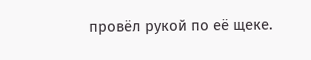провёл рукой по её щеке.